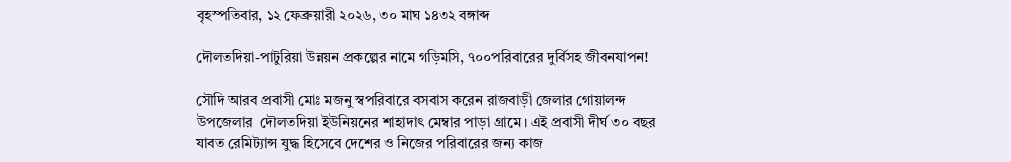বৃহস্পতিবার, ১২ ফেব্রুয়ারী ২০২৬, ৩০ মাঘ ১৪৩২ বঙ্গাব্দ

দৌলতদিয়া-পাটুরিয়া উন্নয়ন প্রকল্পের নামে গড়িমসি, ৭০০পরিবারের দুর্বিসহ জীবনযাপন!

সৌদি আরব প্রবাসী মোঃ মজনু স্বপরিবারে বসবাস করেন রাজবাড়ী জেলার গোয়ালন্দ উপজেলার  দৌলতদিয়া ইউনিয়নের শাহাদাৎ মেম্বার পাড়া গ্রামে। এই প্রবাসী দীর্ঘ ৩০ বছর যাবত রেমিট্যান্স যুদ্ধ হিসেবে দেশের ও নিজের পরিবারের জন্য কাজ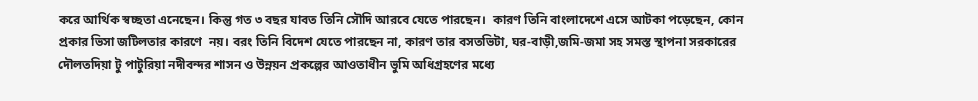করে আর্থিক স্বচ্ছতা এনেছেন। কিন্তু গত ৩ বছর যাবত তিনি সৌদি আরবে যেতে পারছেন।  কারণ তিনি বাংলাদেশে এসে আটকা পড়েছেন, কোন প্রকার ভিসা জটিলতার কারণে  নয়। বরং তিনি বিদেশ যেতে পারছেন না, কারণ তার বসতভিটা, ঘর-বাড়ী,জমি-জমা সহ সমস্ত স্থাপনা সরকারের দৌলতদিয়া টু পাটুরিয়া নদীবন্দর শাসন ও উন্নয়ন প্রকল্পের আওতাধীন ভুমি অধিগ্রহণের মধ্যে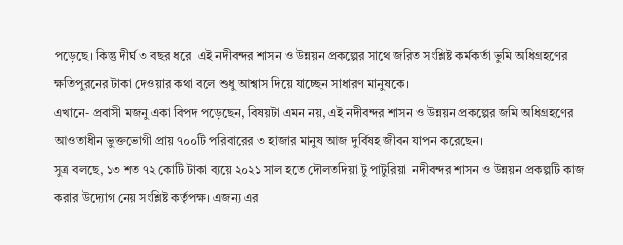পড়েছে। কিন্তু দীর্ঘ ৩ বছর ধরে  এই নদীবন্দর শাসন ও উন্নয়ন প্রকল্পের সাথে জরিত সংশ্লিষ্ট কর্মকর্তা ভুমি অধিগ্রহণের ক্ষতিপুরনের টাকা দেওয়ার কথা বলে শুধু আশ্বাস দিয়ে যাচ্ছেন সাধারণ মানুষকে।
এখানে- প্রবাসী মজনু একা বিপদ পড়েছেন, বিষয়টা এমন নয়, এই নদীবন্দর শাসন ও উন্নয়ন প্রকল্পের জমি অধিগ্রহণের আওতাধীন ভুক্তভোগী প্রায় ৭০০টি পরিবারের ৩ হাজার মানুষ আজ দুর্বিষহ জীবন যাপন করেছেন।
সুত্র বলছে, ১৩ শত ৭২ কোটি টাকা ব্যয়ে ২০২১ সাল হতে দৌলতদিয়া টু পাটুরিয়া  নদীবন্দর শাসন ও উন্নয়ন প্রকল্পটি কাজ করার উদ্যোগ নেয় সংশ্লিষ্ট কর্তৃপক্ষ। এজন্য এর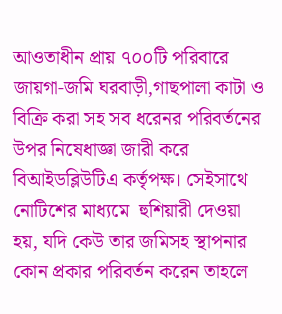আওতাধীন প্রায় ৭০০টি পরিবারে জায়গা-জমি ঘরবাড়ী,গাছপালা কাটা ও বিক্রি করা সহ সব ধরেনর পরিবর্তনের উপর নিষেধাজ্ঞা জারী করে বিআইডব্লিউটিএ কর্তৃপক্ষ। সেইসাথে নোটিশের মাধ্যমে  হুশিয়ারী দেওয়া হয়, যদি কেউ তার জমিসহ স্থাপনার কোন প্রকার পরিবর্তন করেন তাহলে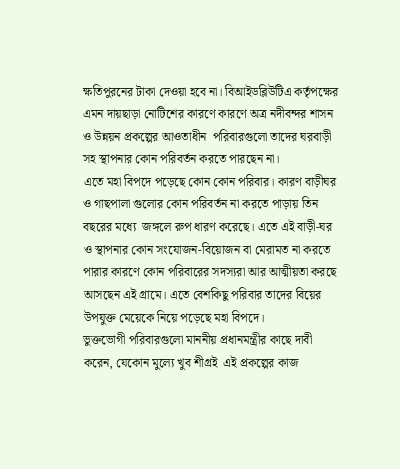ক্ষতিপুরনের টাকা দেওয়া হবে না। বিআইডব্লিউটিএ কর্তৃপক্ষের এমন দায়ছাড়া নোটিশের কারণে কারণে অত্র নদীবন্দর শাসন ও উন্নয়ন প্রকল্পের আওতাধীন  পরিবারগুলো তাদের ঘরবাড়ী সহ স্থাপনার কোন পরিবর্তন করতে পারছেন না।
এতে মহা বিপদে পড়েছে কোন কোন পরিবার। কারণ বাড়ীঘর ও গাছপালা গুলোর কোন পরিবর্তন না করতে পাড়ায় তিন বছরের মধ্যে  জঙ্গলে রুপ ধারণ করেছে। এতে এই বাড়ী-ঘর ও স্থাপনার কোন সংযোজন-বিয়োজন বা মেরামত না করতে পারার কারণে কোন পরিবারের সদস্যরা আর আত্মীয়তা করছে আসছেন এই গ্রামে। এতে বেশকিছু পরিবার তাদের বিয়ের উপযুক্ত মেয়েকে নিয়ে পড়েছে মহা বিপদে।
ভুক্তভোগী পরিবারগুলো মাননীয় প্রধানমন্ত্রীর কাছে দাবী করেন, যেকোন মুল্যে খুব শীগ্রই  এই প্রকল্পের কাজ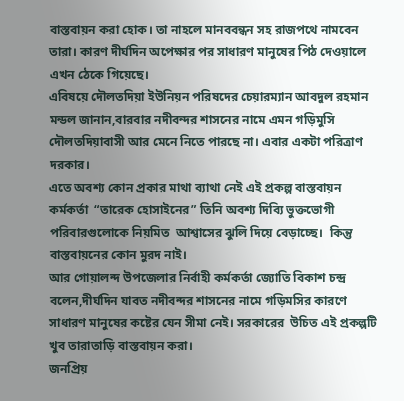বাস্তবায়ন করা হোক। তা নাহলে মানববন্ধন সহ রাজপথে নামবেন তারা। কারণ দীর্ঘদিন অপেক্ষার পর সাধারণ মানুষের পিঠ দেওয়ালে এখন ঠেকে গিয়েছে।
এবিষয়ে দৌলতদিয়া ইউনিয়ন পরিষদের চেয়ারম্যান আবদুল রহমান মন্ডল জানান,বারবার নদীবন্দর শাসনের নামে এমন গড়িমুসি দৌলতদিয়াবাসী আর মেনে নিতে পারছে না। এবার একটা পরিত্রাণ দরকার।
এতে অবশ্য কোন প্রকার মাথা ব্যাথা নেই এই প্রকল্প বাস্তবায়ন কর্মকর্তা  “তারেক হোসাইনের” তিনি অবশ্য দিব্যি ভুক্তভোগী পরিবারগুলোকে নিয়মিত  আশ্বাসের ঝুলি দিয়ে বেড়াচ্ছে।  কিন্তু বাস্তবায়নের কোন মুরদ নাই।
আর গোয়ালন্দ উপজেলার নির্বাহী কর্মকর্তা জ্যোতি বিকাশ চন্দ্র বলেন,দীর্ঘদিন যাবত নদীবন্দর শাসনের নামে গড়িমসির কারণে সাধারণ মানুষের কষ্টের যেন সীমা নেই। সরকারের  উচিত এই প্রকল্পটি খুব তারাতাড়ি বাস্তবায়ন করা।
জনপ্রিয়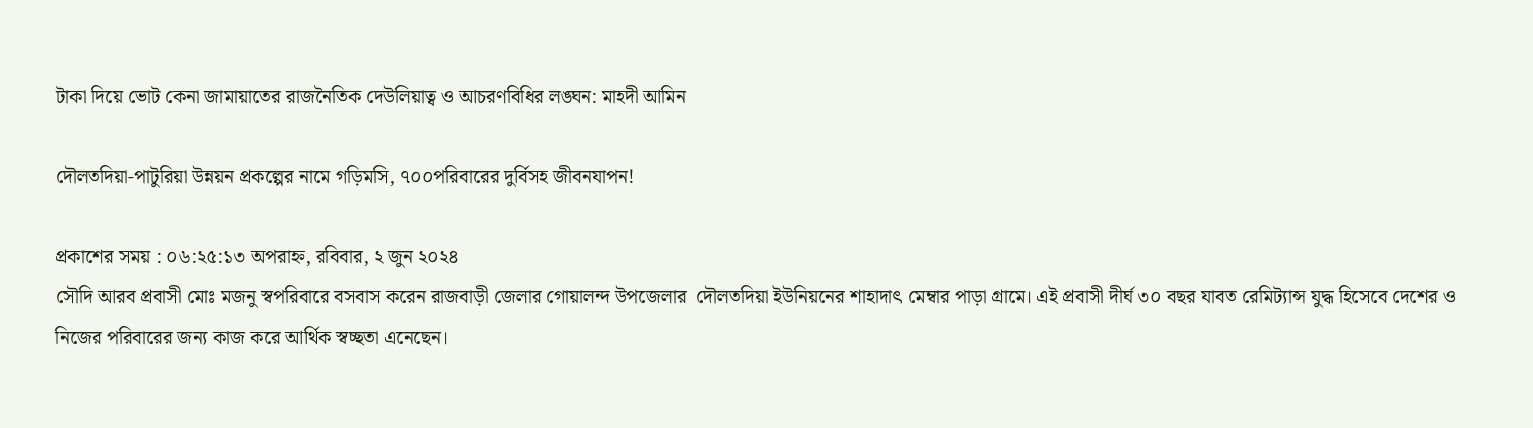টাকা দিয়ে ভোট কেনা জামায়াতের রাজনৈতিক দেউলিয়াত্ব ও আচরণবিধির লঙ্ঘন: মাহদী আমিন

দৌলতদিয়া-পাটুরিয়া উন্নয়ন প্রকল্পের নামে গড়িমসি, ৭০০পরিবারের দুর্বিসহ জীবনযাপন!

প্রকাশের সময় : ০৬:২৫:১৩ অপরাহ্ন, রবিবার, ২ জুন ২০২৪
সৌদি আরব প্রবাসী মোঃ মজনু স্বপরিবারে বসবাস করেন রাজবাড়ী জেলার গোয়ালন্দ উপজেলার  দৌলতদিয়া ইউনিয়নের শাহাদাৎ মেম্বার পাড়া গ্রামে। এই প্রবাসী দীর্ঘ ৩০ বছর যাবত রেমিট্যান্স যুদ্ধ হিসেবে দেশের ও নিজের পরিবারের জন্য কাজ করে আর্থিক স্বচ্ছতা এনেছেন।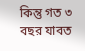কিন্তু গত ৩ বছর যাবত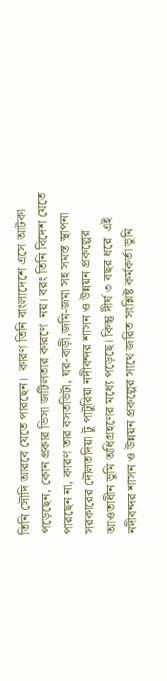তিনি সৌদি আরবে যেতে পারছেন।  কারণ তিনি বাংলাদেশে এসে আটকা পড়েছেন, কোন প্রকার ভিসা জটিলতার কারণে  নয়। বরং তিনি বিদেশ যেতে পারছেন না, কারণ তার বসতভিটা, ঘর-বাড়ী,জমি-জমা সহ সমস্ত স্থাপনা সরকারের দৌলতদিয়া টু পাটুরিয়া নদীবন্দর শাসন ও উন্নয়ন প্রকল্পের আওতাধীন ভুমি অধিগ্রহণের মধ্যে পড়েছে। কিন্তু দীর্ঘ ৩ বছর ধরে  এই নদীবন্দর শাসন ও উন্নয়ন প্রকল্পের সাথে জরিত সংশ্লিষ্ট কর্মকর্তা ভুমি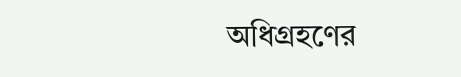অধিগ্রহণের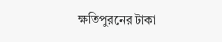ক্ষতিপুরনের টাকা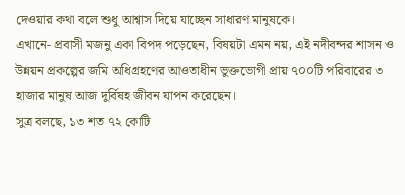দেওয়ার কথা বলে শুধু আশ্বাস দিয়ে যাচ্ছেন সাধারণ মানুষকে।
এখানে- প্রবাসী মজনু একা বিপদ পড়েছেন, বিষয়টা এমন নয়, এই নদীবন্দর শাসন ও উন্নয়ন প্রকল্পের জমি অধিগ্রহণের আওতাধীন ভুক্তভোগী প্রায় ৭০০টি পরিবারের ৩ হাজার মানুষ আজ দুর্বিষহ জীবন যাপন করেছেন।
সুত্র বলছে, ১৩ শত ৭২ কোটি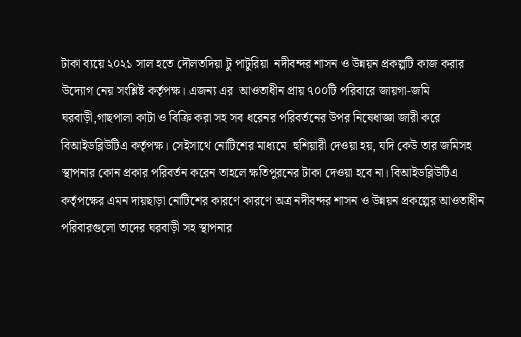টাকা ব্যয়ে ২০২১ সাল হতে দৌলতদিয়া টু পাটুরিয়া  নদীবন্দর শাসন ও উন্নয়ন প্রকল্পটি কাজ করার উদ্যোগ নেয় সংশ্লিষ্ট কর্তৃপক্ষ। এজন্য এর  আওতাধীন প্রায় ৭০০টি পরিবারে জায়গা-জমি ঘরবাড়ী,গাছপালা কাটা ও বিক্রি করা সহ সব ধরেনর পরিবর্তনের উপর নিষেধাজ্ঞা জারী করে বিআইডব্লিউটিএ কর্তৃপক্ষ। সেইসাথে নোটিশের মাধ্যমে  হুশিয়ারী দেওয়া হয়, যদি কেউ তার জমিসহ স্থাপনার কোন প্রকার পরিবর্তন করেন তাহলে ক্ষতিপুরনের টাকা দেওয়া হবে না। বিআইডব্লিউটিএ কর্তৃপক্ষের এমন দায়ছাড়া নোটিশের কারণে কারণে অত্র নদীবন্দর শাসন ও উন্নয়ন প্রকল্পের আওতাধীন  পরিবারগুলো তাদের ঘরবাড়ী সহ স্থাপনার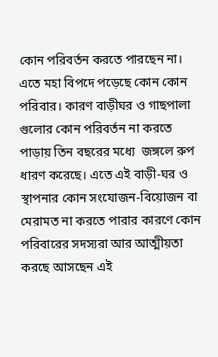কোন পরিবর্তন করতে পারছেন না।
এতে মহা বিপদে পড়েছে কোন কোন পরিবার। কারণ বাড়ীঘর ও গাছপালা গুলোর কোন পরিবর্তন না করতে পাড়ায় তিন বছরের মধ্যে  জঙ্গলে রুপ ধারণ করেছে। এতে এই বাড়ী-ঘর ও স্থাপনার কোন সংযোজন-বিয়োজন বা মেরামত না করতে পারার কারণে কোন পরিবারের সদস্যরা আর আত্মীয়তা করছে আসছেন এই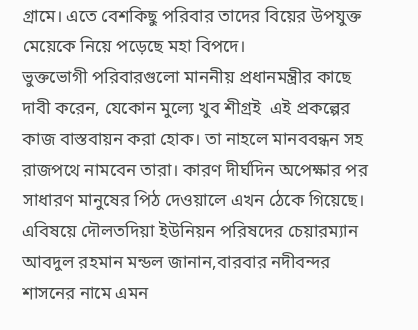গ্রামে। এতে বেশকিছু পরিবার তাদের বিয়ের উপযুক্ত মেয়েকে নিয়ে পড়েছে মহা বিপদে।
ভুক্তভোগী পরিবারগুলো মাননীয় প্রধানমন্ত্রীর কাছে দাবী করেন, যেকোন মুল্যে খুব শীগ্রই  এই প্রকল্পের কাজ বাস্তবায়ন করা হোক। তা নাহলে মানববন্ধন সহ রাজপথে নামবেন তারা। কারণ দীর্ঘদিন অপেক্ষার পর সাধারণ মানুষের পিঠ দেওয়ালে এখন ঠেকে গিয়েছে।
এবিষয়ে দৌলতদিয়া ইউনিয়ন পরিষদের চেয়ারম্যান আবদুল রহমান মন্ডল জানান,বারবার নদীবন্দর শাসনের নামে এমন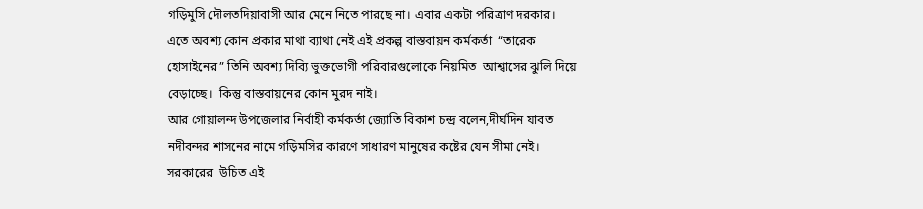গড়িমুসি দৌলতদিয়াবাসী আর মেনে নিতে পারছে না। এবার একটা পরিত্রাণ দরকার।
এতে অবশ্য কোন প্রকার মাথা ব্যাথা নেই এই প্রকল্প বাস্তবায়ন কর্মকর্তা  “তারেক হোসাইনের” তিনি অবশ্য দিব্যি ভুক্তভোগী পরিবারগুলোকে নিয়মিত  আশ্বাসের ঝুলি দিয়ে বেড়াচ্ছে।  কিন্তু বাস্তবায়নের কোন মুরদ নাই।
আর গোয়ালন্দ উপজেলার নির্বাহী কর্মকর্তা জ্যোতি বিকাশ চন্দ্র বলেন,দীর্ঘদিন যাবত নদীবন্দর শাসনের নামে গড়িমসির কারণে সাধারণ মানুষের কষ্টের যেন সীমা নেই। সরকারের  উচিত এই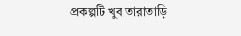প্রকল্পটি খুব তারাতাড়ি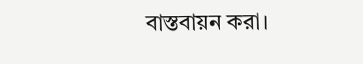বাস্তবায়ন করা।